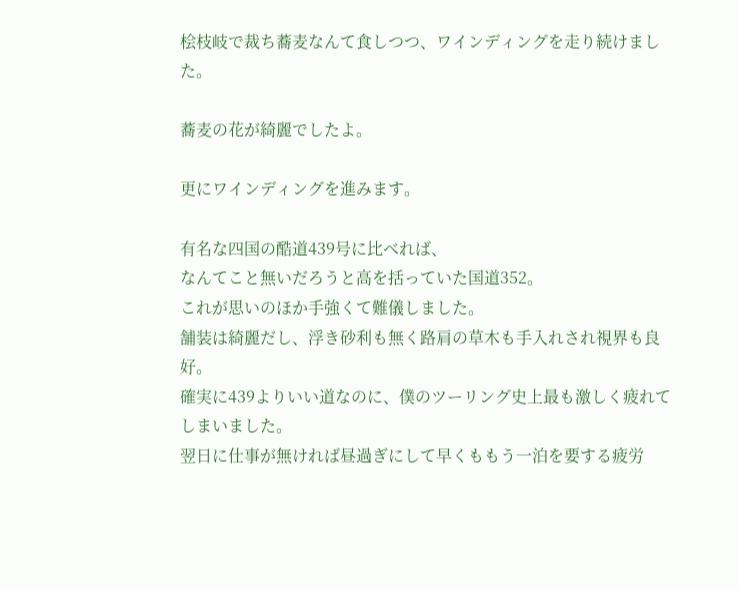桧枝岐で裁ち蕎麦なんて食しつつ、ワインディングを走り続けました。

蕎麦の花が綺麗でしたよ。

更にワインディングを進みます。

有名な四国の酷道439号に比べれば、
なんてこと無いだろうと高を括っていた国道352。
これが思いのほか手強くて難儀しました。
舗装は綺麗だし、浮き砂利も無く路肩の草木も手入れされ視界も良好。
確実に439よりいい道なのに、僕のツーリング史上最も激しく疲れてしまいました。
翌日に仕事が無ければ昼過ぎにして早くももう一泊を要する疲労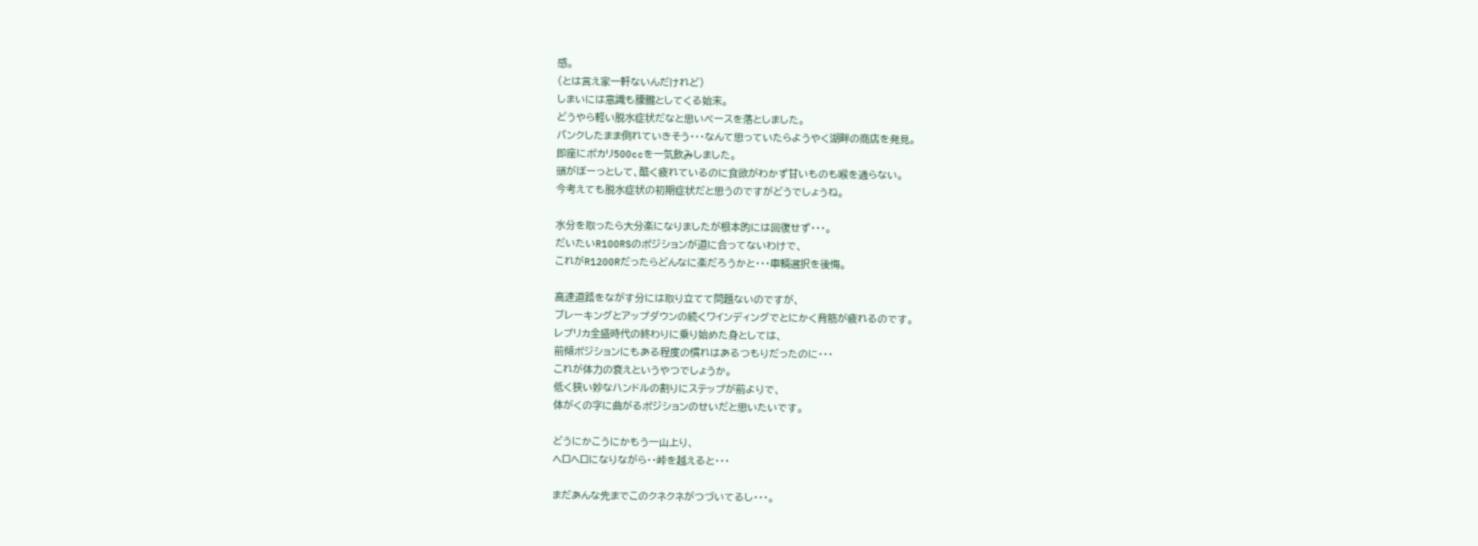感。
(とは言え家一軒ないんだけれど)
しまいには意識も朦朧としてくる始末。
どうやら軽い脱水症状だなと思いペースを落としました。
バンクしたまま倒れていきそう・・・なんて思っていたらようやく湖畔の商店を発見。
即座にポカリ500ccを一気飲みしました。
頭がぼーっとして、酷く疲れているのに食欲がわかず甘いものも喉を通らない。
今考えても脱水症状の初期症状だと思うのですがどうでしょうね。

水分を取ったら大分楽になりましたが根本的には回復せず・・・。
だいたいR100RSのポジションが道に合ってないわけで、
これがR1200Rだったらどんなに楽だろうかと・・・車輌選択を後悔。

高速道路をながす分には取り立てて問題ないのですが、
ブレーキングとアップダウンの続くワインディングでとにかく背筋が疲れるのです。
レプリカ全盛時代の終わりに乗り始めた身としては、
前傾ポジションにもある程度の慣れはあるつもりだったのに・・・
これが体力の衰えというやつでしょうか。
低く狭い妙なハンドルの割りにステップが前よりで、
体がくの字に曲がるポジションのせいだと思いたいです。

どうにかこうにかもう一山上り、
ヘロヘロになりながら・・峠を越えると・・・

まだあんな先までこのクネクネがつづいてるし・・・。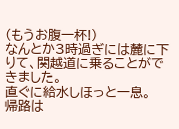(もうお腹一杯!)
なんとか3時過ぎには麓に下りて、関越道に乗ることができました。
直ぐに給水しほっと一息。
帰路は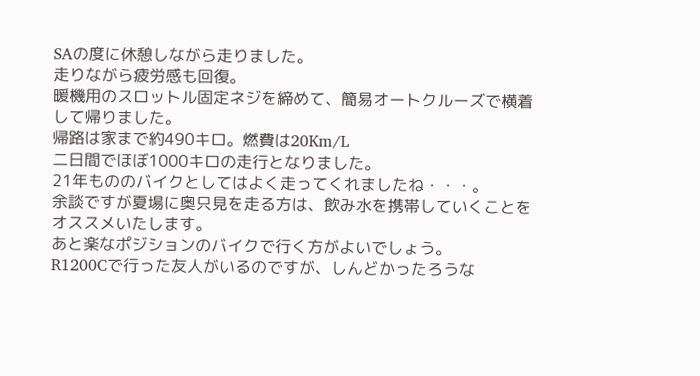SAの度に休憩しながら走りました。
走りながら疲労感も回復。
暖機用のスロットル固定ネジを締めて、簡易オートクルーズで横着して帰りました。
帰路は家まで約490キロ。燃費は20Km/L
二日間でほぼ1000キロの走行となりました。
21年もののバイクとしてはよく走ってくれましたね・・・。
余談ですが夏場に奥只見を走る方は、飲み水を携帯していくことをオススメいたします。
あと楽なポジションのバイクで行く方がよいでしょう。
R1200Cで行った友人がいるのですが、しんどかったろうな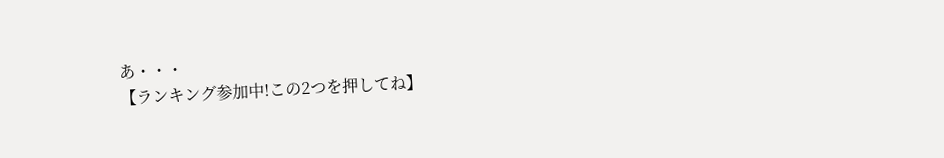あ・・・
【ランキング参加中!この2つを押してね】